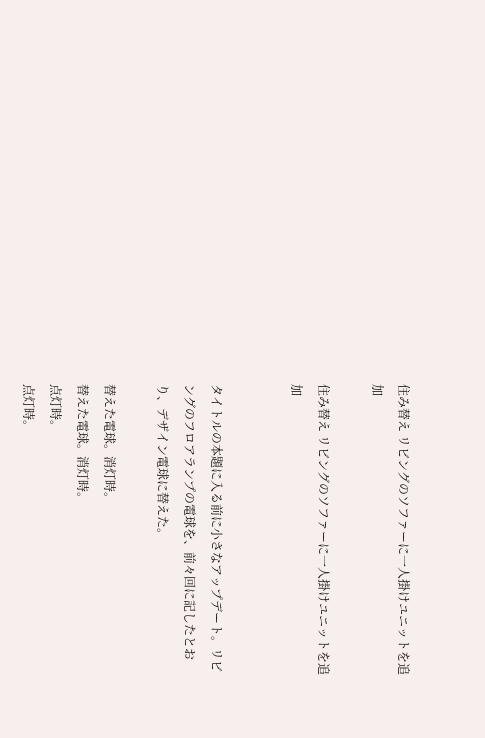住み替え リビングのソファーに一人掛けユニットを追加

住み替え リビングのソファーに一人掛けユニットを追加


タイトルの本題に入る前に小さなアップデート。リビングのフロアランプの電球を、前々回に記したとおり、デザイン電球に替えた。

替えた電球。消灯時。
替えた電球。消灯時。
点灯時。
点灯時。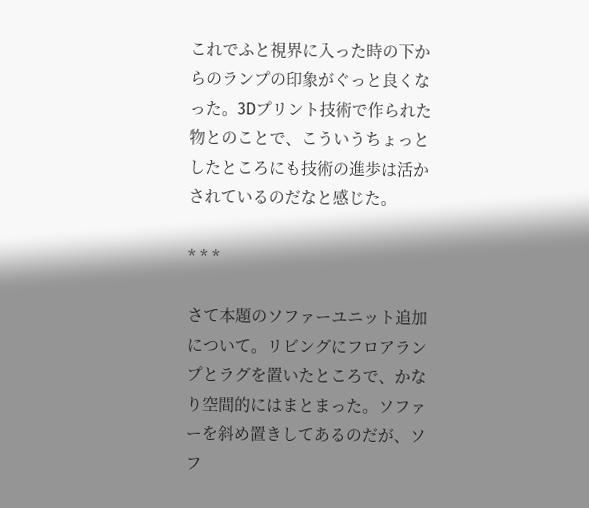これでふと視界に入った時の下からのランプの印象がぐっと良くなった。3Dプリント技術で作られた物とのことで、こういうちょっとしたところにも技術の進歩は活かされているのだなと感じた。

* * *

さて本題のソファーユニット追加について。リビングにフロアランプとラグを置いたところで、かなり空間的にはまとまった。ソファーを斜め置きしてあるのだが、ソフ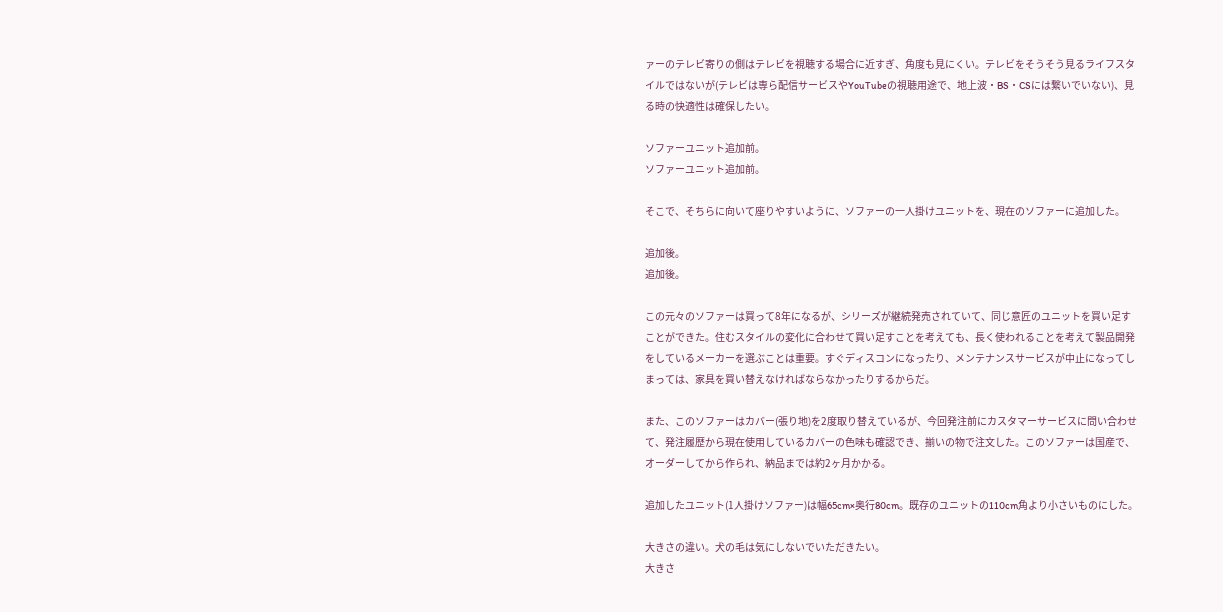ァーのテレビ寄りの側はテレビを視聴する場合に近すぎ、角度も見にくい。テレビをそうそう見るライフスタイルではないが(テレビは専ら配信サービスやYouTubeの視聴用途で、地上波・BS・CSには繋いでいない)、見る時の快適性は確保したい。

ソファーユニット追加前。
ソファーユニット追加前。

そこで、そちらに向いて座りやすいように、ソファーの一人掛けユニットを、現在のソファーに追加した。

追加後。
追加後。

この元々のソファーは買って8年になるが、シリーズが継続発売されていて、同じ意匠のユニットを買い足すことができた。住むスタイルの変化に合わせて買い足すことを考えても、長く使われることを考えて製品開発をしているメーカーを選ぶことは重要。すぐディスコンになったり、メンテナンスサービスが中止になってしまっては、家具を買い替えなければならなかったりするからだ。

また、このソファーはカバー(張り地)を2度取り替えているが、今回発注前にカスタマーサービスに問い合わせて、発注履歴から現在使用しているカバーの色味も確認でき、揃いの物で注文した。このソファーは国産で、オーダーしてから作られ、納品までは約2ヶ月かかる。

追加したユニット(1人掛けソファー)は幅65cm×奥行80cm。既存のユニットの110cm角より小さいものにした。

大きさの違い。犬の毛は気にしないでいただきたい。
大きさ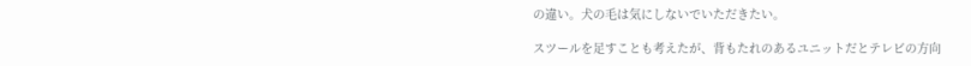の違い。犬の毛は気にしないでいただきたい。

スツールを足すことも考えたが、背もたれのあるユニットだとテレビの方向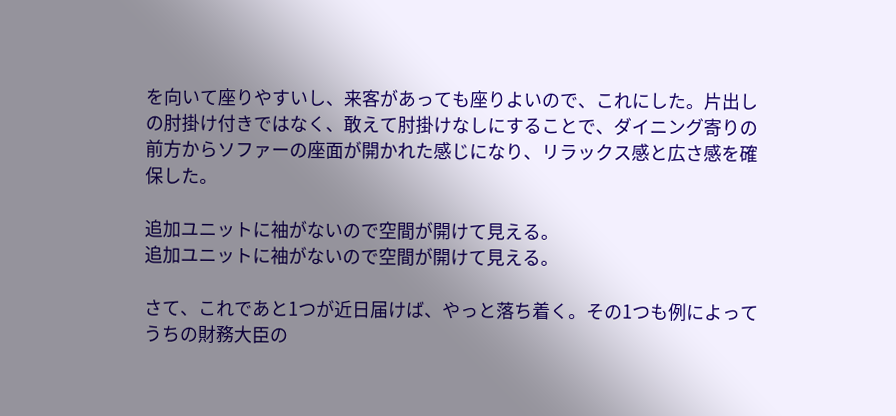を向いて座りやすいし、来客があっても座りよいので、これにした。片出しの肘掛け付きではなく、敢えて肘掛けなしにすることで、ダイニング寄りの前方からソファーの座面が開かれた感じになり、リラックス感と広さ感を確保した。

追加ユニットに袖がないので空間が開けて見える。
追加ユニットに袖がないので空間が開けて見える。

さて、これであと1つが近日届けば、やっと落ち着く。その1つも例によってうちの財務大臣の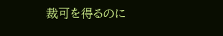裁可を得るのに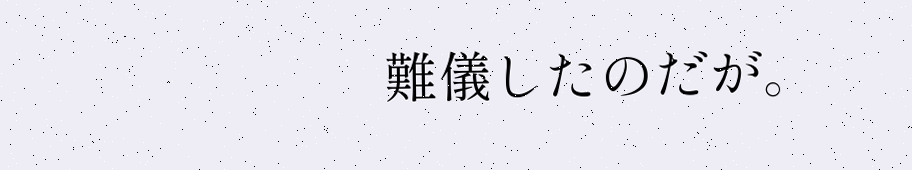難儀したのだが。